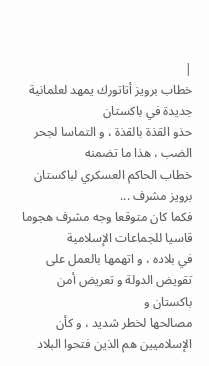|
خطاب برويز أتاتورك يمهد لعلمانية جديدة في باكستان
حذو القذة بالقذة ، و التماسا لجحر الضب ، هذا ما تضمنه
خطاب الحاكم العسكري لباكستان برويز مشرف ...
فكما كان متوقعا وجه مشرف هجوما قاسيا للجماعات الإسلامية
في بلاده ، و اتهمها بالعمل على تقويض الدولة و تعريض أمن باكستان و
مصالحها لخطر شديد ، و كأن الإسلاميين هم الذين فتحوا البلاد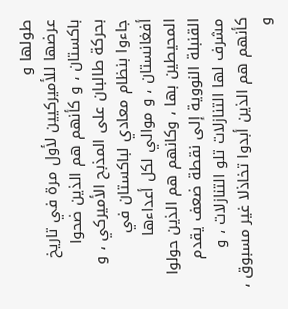طولها و
عرضها للأميركيين لأول مرة في تاريخ باكستان ، و كأنهم هم الذين ضحوا
بحركة طالبان على المذبح الأميركي ، و جاءوا بنظام معادي لباكستان في
أفغانستان ، و موالي لكل أعداءها المحيطين بها ، وكانهم هم الذين حولوا
القنبلة النووية إلى نقطة ضعف يقدم مشرف لها التنازلات تلو التنازلات ، و
كأنهم هم الذين أبدوا تخاذلا غير مسبوق ، و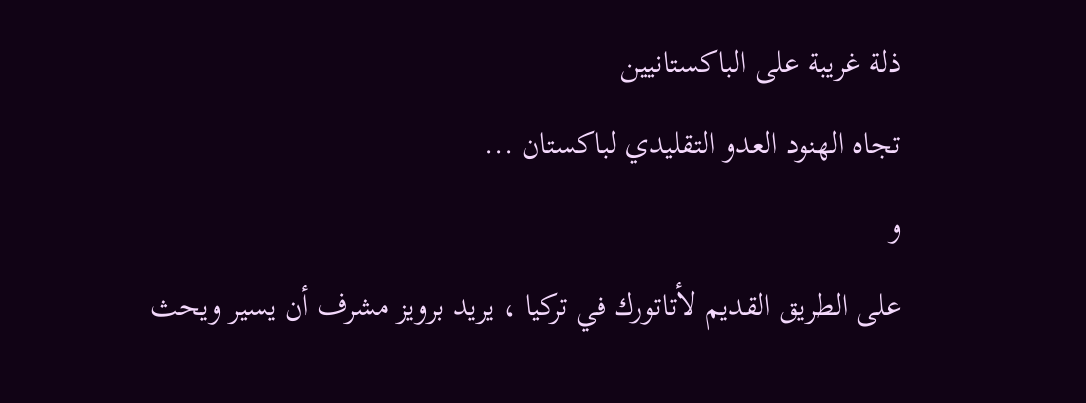ذلة غريبة على الباكستانيين
تجاه الهنود العدو التقليدي لباكستان ...
و
على الطريق القديم لأتاتورك في تركيا ، يريد برويز مشرف أن يسير ويحث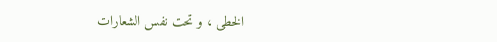الخطى ، و تحت نفس الشعارات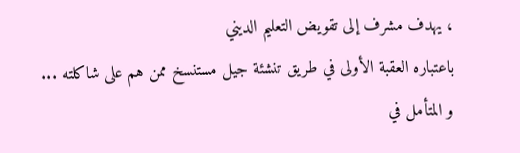، يهدف مشرف إلى تقويض التعليم الديني
باعتباره العقبة الأولى في طريق تنشئة جيل مستنسخ ممن هم على شاكلته ...
و المتأمل في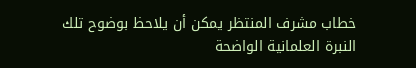خطاب مشرف المنتظر يمكن أن يلاحظ بوضوح تلك
النبرة العلمانية الواضحة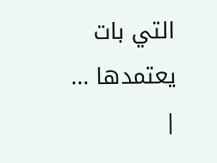التي بات يعتمدها ...
|